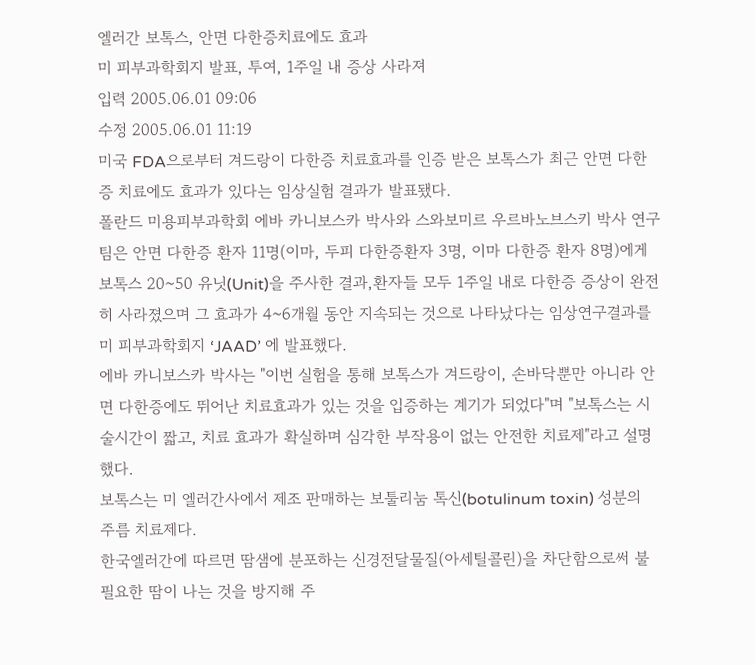엘러간 보톡스, 안면 다한증치료에도 효과
미 피부과학회지 발표, 투여, 1주일 내 증상 사라져
입력 2005.06.01 09:06
수정 2005.06.01 11:19
미국 FDA으로부터 겨드랑이 다한증 치료효과를 인증 받은 보톡스가 최근 안면 다한증 치료에도 효과가 있다는 임상실험 결과가 발표됐다.
폴란드 미용피부과학회 에바 카니보스카 박사와 스와보미르 우르바노브스키 박사 연구팀은 안면 다한증 환자 11명(이마, 두피 다한증환자 3명, 이마 다한증 환자 8명)에게 보톡스 20~50 유닛(Unit)을 주사한 결과,환자들 모두 1주일 내로 다한증 증상이 완전히 사라졌으며 그 효과가 4~6개월 동안 지속되는 것으로 나타났다는 임상연구결과를 미 피부과학회지 ‘JAAD’ 에 발표했다.
에바 카니보스카 박사는 "이번 실험을 통해 보톡스가 겨드랑이, 손바닥뿐만 아니라 안면 다한증에도 뛰어난 치료효과가 있는 것을 입증하는 계기가 되었다"며 "보톡스는 시술시간이 짧고, 치료 효과가 확실하며 심각한 부작용이 없는 안전한 치료제"라고 설명했다.
보톡스는 미 엘러간사에서 제조 판매하는 보툴리눔 톡신(botulinum toxin) 성분의 주름 치료제다.
한국엘러간에 따르면 땀샘에 분포하는 신경전달물질(아세틸콜린)을 차단함으로써 불필요한 땀이 나는 것을 방지해 주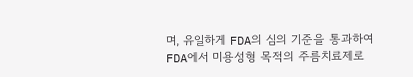며, 유일하게 FDA의 심의 기준을 통과하여 FDA에서 미용성형 목적의 주름치료제로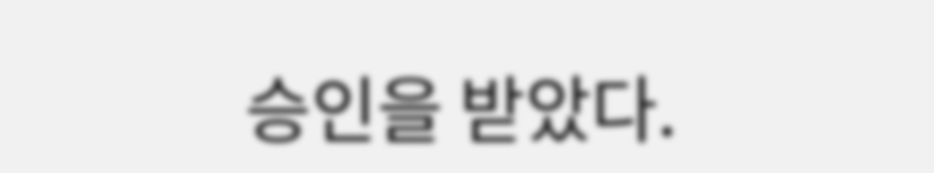승인을 받았다.